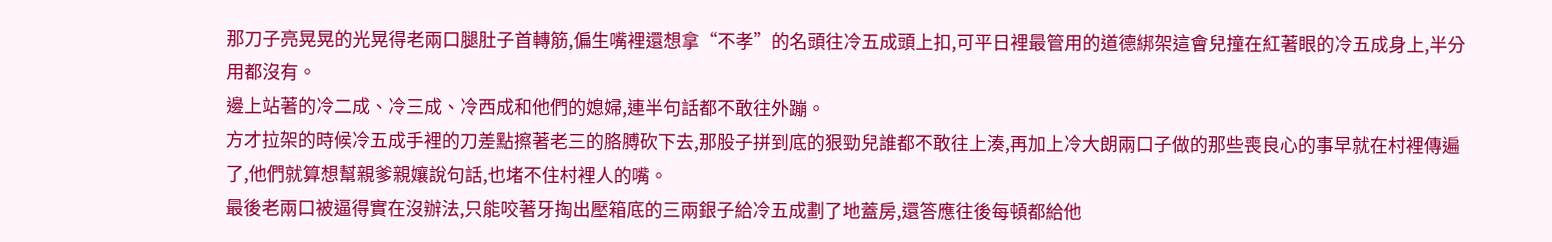那刀子亮晃晃的光晃得老兩口腿肚子首轉筋,偏生嘴裡還想拿“不孝”的名頭往冷五成頭上扣,可平日裡最管用的道德綁架這會兒撞在紅著眼的冷五成身上,半分用都沒有。
邊上站著的冷二成、冷三成、冷西成和他們的媳婦,連半句話都不敢往外蹦。
方才拉架的時候冷五成手裡的刀差點擦著老三的胳膊砍下去,那股子拼到底的狠勁兒誰都不敢往上湊,再加上冷大朗兩口子做的那些喪良心的事早就在村裡傳遍了,他們就算想幫親爹親孃說句話,也堵不住村裡人的嘴。
最後老兩口被逼得實在沒辦法,只能咬著牙掏出壓箱底的三兩銀子給冷五成劃了地蓋房,還答應往後每頓都給他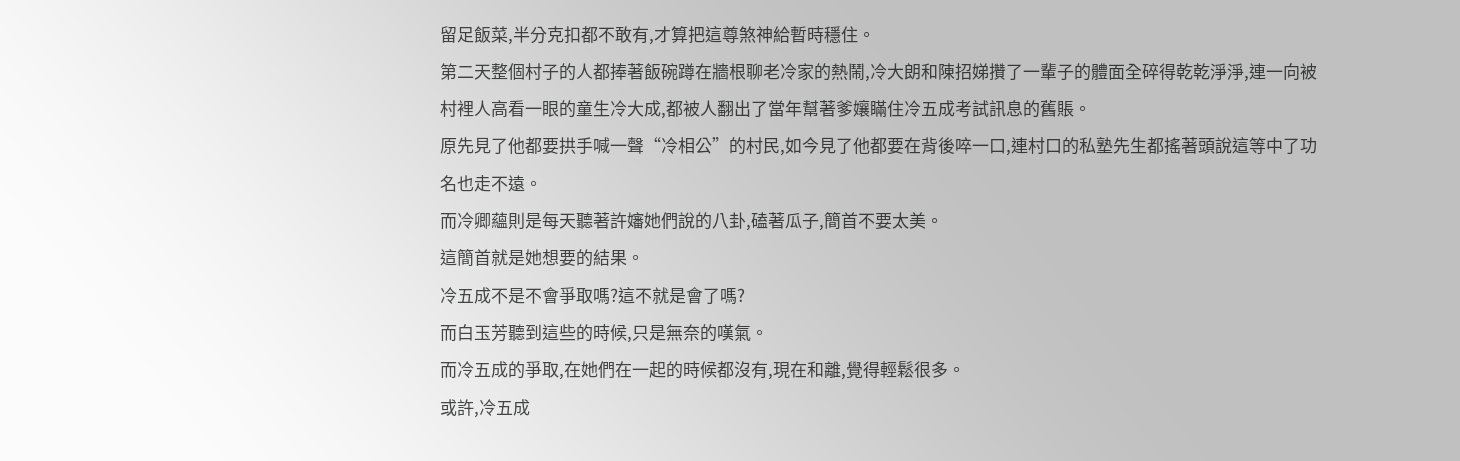留足飯菜,半分克扣都不敢有,才算把這尊煞神給暫時穩住。
第二天整個村子的人都捧著飯碗蹲在牆根聊老冷家的熱鬧,冷大朗和陳招娣攢了一輩子的體面全碎得乾乾淨淨,連一向被村裡人高看一眼的童生冷大成,都被人翻出了當年幫著爹孃瞞住冷五成考試訊息的舊賬。
原先見了他都要拱手喊一聲“冷相公”的村民,如今見了他都要在背後啐一口,連村口的私塾先生都搖著頭說這等中了功名也走不遠。
而冷卿蘊則是每天聽著許嬸她們說的八卦,磕著瓜子,簡首不要太美。
這簡首就是她想要的結果。
冷五成不是不會爭取嗎?這不就是會了嗎?
而白玉芳聽到這些的時候,只是無奈的嘆氣。
而冷五成的爭取,在她們在一起的時候都沒有,現在和離,覺得輕鬆很多。
或許,冷五成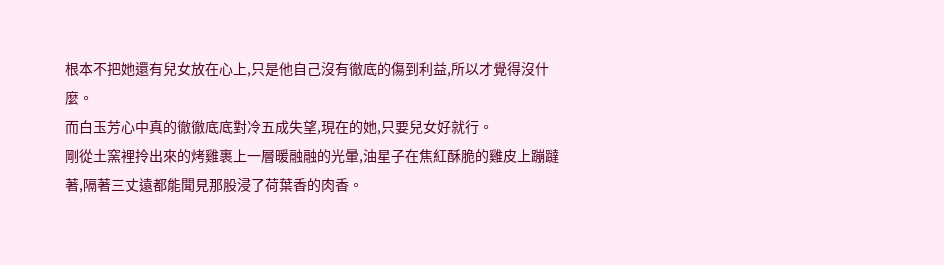根本不把她還有兒女放在心上,只是他自己沒有徹底的傷到利益,所以才覺得沒什麼。
而白玉芳心中真的徹徹底底對冷五成失望,現在的她,只要兒女好就行。
剛從土窯裡拎出來的烤雞裹上一層暖融融的光暈,油星子在焦紅酥脆的雞皮上蹦躂著,隔著三丈遠都能聞見那股浸了荷葉香的肉香。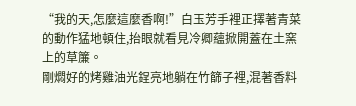“我的天,怎麼這麼香啊!”白玉芳手裡正擇著青菜的動作猛地頓住,抬眼就看見冷卿蘊掀開蓋在土窯上的草簾。
剛燜好的烤雞油光鋥亮地躺在竹篩子裡,混著香料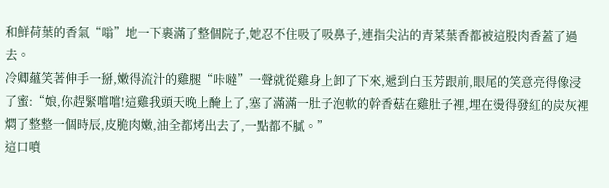和鮮荷葉的香氣“嗡”地一下裹滿了整個院子,她忍不住吸了吸鼻子,連指尖沾的青菜葉香都被這股肉香蓋了過去。
冷卿蘊笑著伸手一掰,嫩得流汁的雞腿“咔噠”一聲就從雞身上卸了下來,遞到白玉芳跟前,眼尾的笑意亮得像浸了蜜:“娘,你趕緊嚐嚐!這雞我頭天晚上醃上了,塞了滿滿一肚子泡軟的幹香菇在雞肚子裡,埋在燙得發紅的炭灰裡燜了整整一個時辰,皮脆肉嫩,油全都烤出去了,一點都不膩。”
這口噴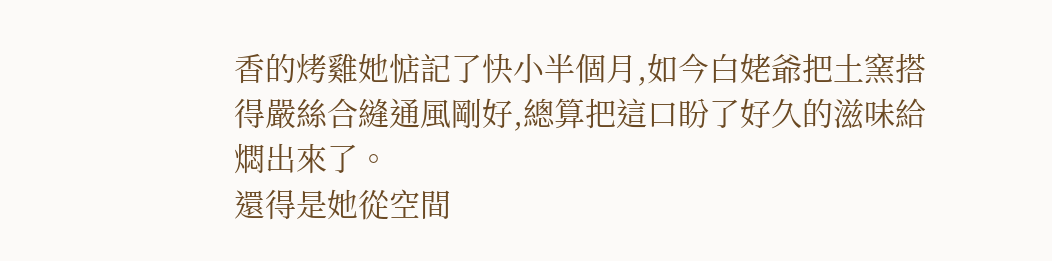香的烤雞她惦記了快小半個月,如今白姥爺把土窯搭得嚴絲合縫通風剛好,總算把這口盼了好久的滋味給燜出來了。
還得是她從空間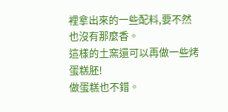裡拿出來的一些配料,要不然也沒有那麼香。
這樣的土窯還可以再做一些烤蛋糕胚!
做蛋糕也不錯。